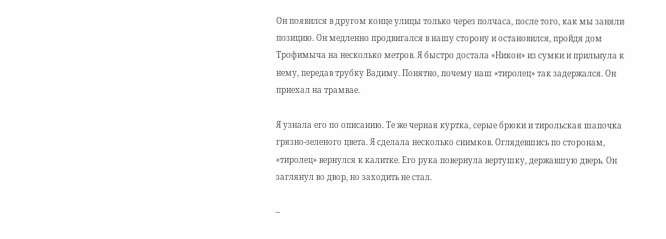Он появился в другом конце улицы только через полчаса, после того, как мы заняли позицию. Он медленно продвигался в нашу сторону и остановился, пройдя дом Трофимыча на несколько метров. Я быстро достала «Никон» из сумки и прильнула к нему, передав трубку Вадиму. Понятно, почему наш «тиролец» так задержался. Он приехал на трамвае.

Я узнала его по описанию. Те же черная куртка, серые брюки и тирольская шапочка грязно-зеленого цвета. Я сделала несколько снимков. Оглядевшись по сторонам, «тиролец» вернулся к калитке. Его рука повернула вертушку, державшую дверь. Он заглянул во двор, но заходить не стал.

–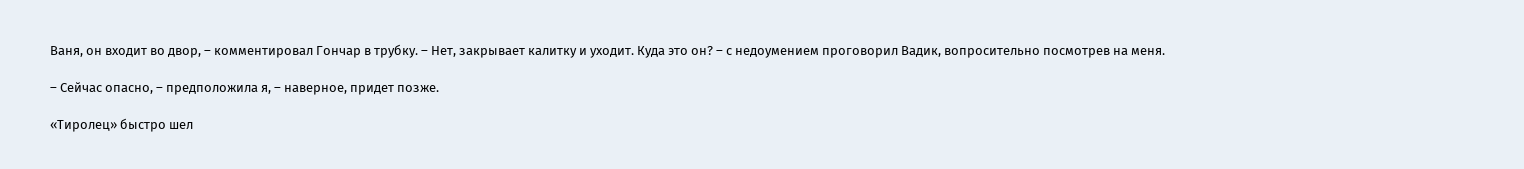Ваня, он входит во двор, – комментировал Гончар в трубку. – Нет, закрывает калитку и уходит. Куда это он? – с недоумением проговорил Вадик, вопросительно посмотрев на меня.

– Сейчас опасно, – предположила я, – наверное, придет позже.

«Тиролец» быстро шел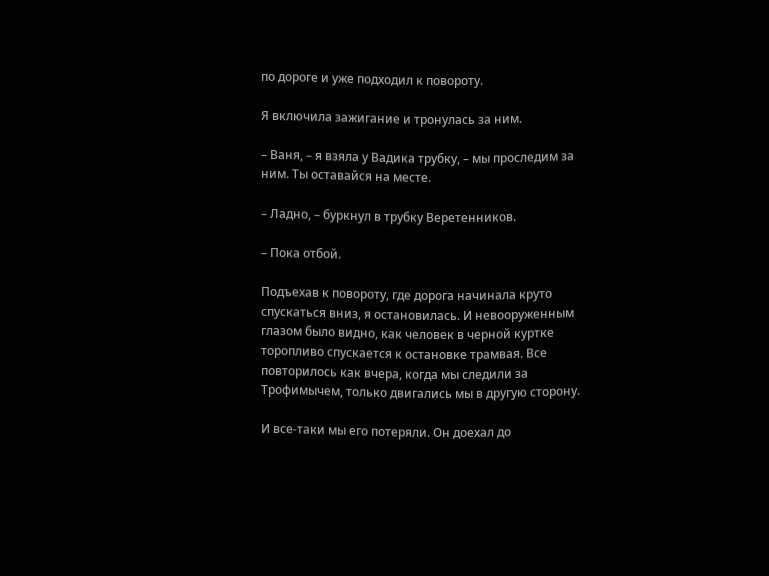по дороге и уже подходил к повороту.

Я включила зажигание и тронулась за ним.

– Ваня, – я взяла у Вадика трубку, – мы проследим за ним. Ты оставайся на месте.

– Ладно, – буркнул в трубку Веретенников.

– Пока отбой.

Подъехав к повороту, где дорога начинала круто спускаться вниз, я остановилась. И невооруженным глазом было видно, как человек в черной куртке торопливо спускается к остановке трамвая. Все повторилось как вчера, когда мы следили за Трофимычем, только двигались мы в другую сторону.

И все-таки мы его потеряли. Он доехал до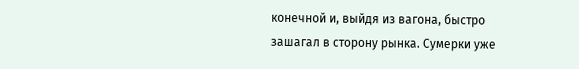конечной и, выйдя из вагона, быстро зашагал в сторону рынка. Сумерки уже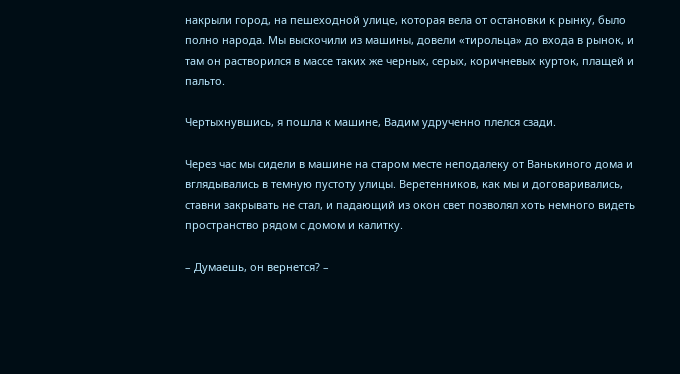накрыли город, на пешеходной улице, которая вела от остановки к рынку, было полно народа. Мы выскочили из машины, довели «тирольца» до входа в рынок, и там он растворился в массе таких же черных, серых, коричневых курток, плащей и пальто.

Чертыхнувшись, я пошла к машине, Вадим удрученно плелся сзади.

Через час мы сидели в машине на старом месте неподалеку от Ванькиного дома и вглядывались в темную пустоту улицы. Веретенников, как мы и договаривались, ставни закрывать не стал, и падающий из окон свет позволял хоть немного видеть пространство рядом с домом и калитку.

– Думаешь, он вернется? –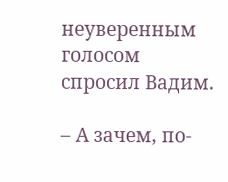неуверенным голосом спросил Вадим.

– А зачем, по-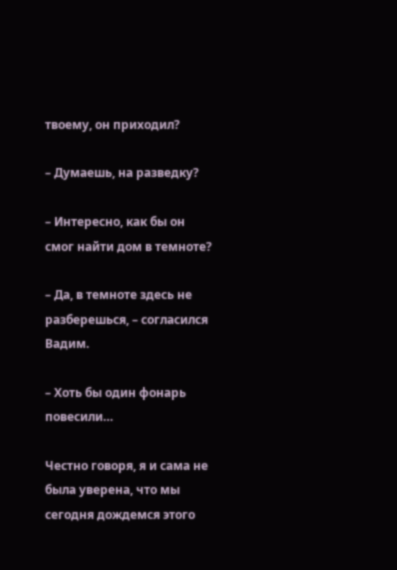твоему, он приходил?

– Думаешь, на разведку?

– Интересно, как бы он смог найти дом в темноте?

– Да, в темноте здесь не разберешься, – согласился Вадим.

– Хоть бы один фонарь повесили…

Честно говоря, я и сама не была уверена, что мы сегодня дождемся этого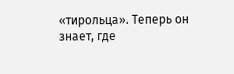«тирольца». Теперь он знает, где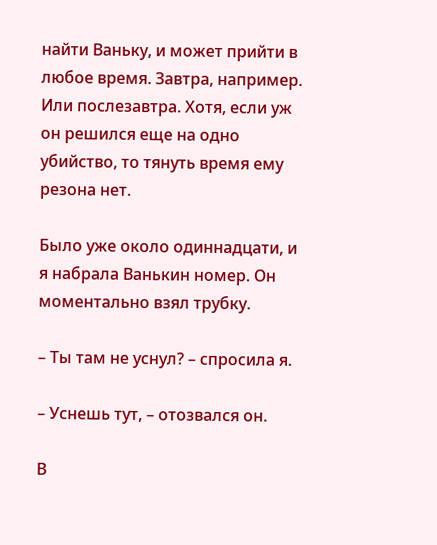найти Ваньку, и может прийти в любое время. Завтра, например. Или послезавтра. Хотя, если уж он решился еще на одно убийство, то тянуть время ему резона нет.

Было уже около одиннадцати, и я набрала Ванькин номер. Он моментально взял трубку.

– Ты там не уснул? – спросила я.

– Уснешь тут, – отозвался он.

В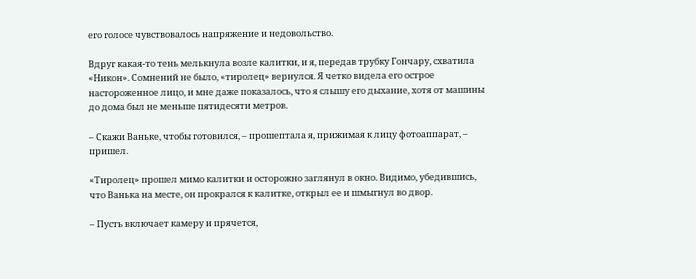его голосе чувствовалось напряжение и недовольство.

Вдруг какая-то тень мелькнула возле калитки, и я, передав трубку Гончару, схватила «Никон». Сомнений не было, «тиролец» вернулся. Я четко видела его острое настороженное лицо, и мне даже показалось, что я слышу его дыхание, хотя от машины до дома был не меньше пятидесяти метров.

– Скажи Ваньке, чтобы готовился, – прошептала я, прижимая к лицу фотоаппарат, – пришел.

«Тиролец» прошел мимо калитки и осторожно заглянул в окно. Видимо, убедившись, что Ванька на месте, он прокрался к калитке, открыл ее и шмыгнул во двор.

– Пусть включает камеру и прячется,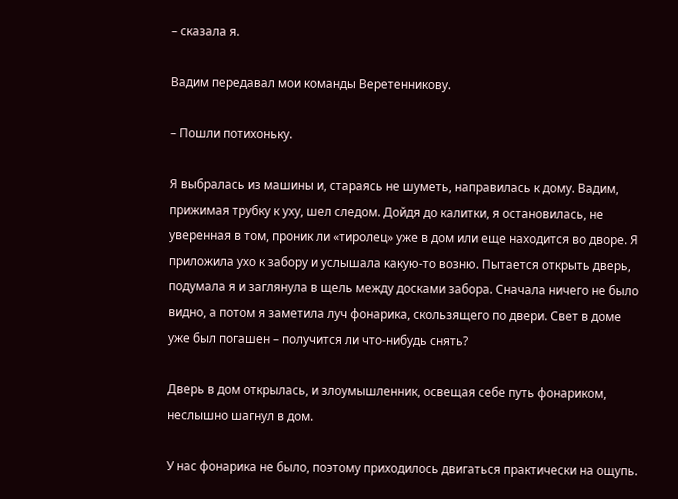– сказала я.

Вадим передавал мои команды Веретенникову.

– Пошли потихоньку.

Я выбралась из машины и, стараясь не шуметь, направилась к дому. Вадим, прижимая трубку к уху, шел следом. Дойдя до калитки, я остановилась, не уверенная в том, проник ли «тиролец» уже в дом или еще находится во дворе. Я приложила ухо к забору и услышала какую-то возню. Пытается открыть дверь, подумала я и заглянула в щель между досками забора. Сначала ничего не было видно, а потом я заметила луч фонарика, скользящего по двери. Свет в доме уже был погашен – получится ли что-нибудь снять?

Дверь в дом открылась, и злоумышленник, освещая себе путь фонариком, неслышно шагнул в дом.

У нас фонарика не было, поэтому приходилось двигаться практически на ощупь.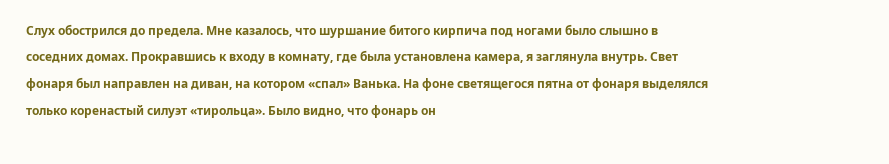Слух обострился до предела. Мне казалось, что шуршание битого кирпича под ногами было слышно в соседних домах. Прокравшись к входу в комнату, где была установлена камера, я заглянула внутрь. Свет фонаря был направлен на диван, на котором «спал» Ванька. На фоне светящегося пятна от фонаря выделялся только коренастый силуэт «тирольца». Было видно, что фонарь он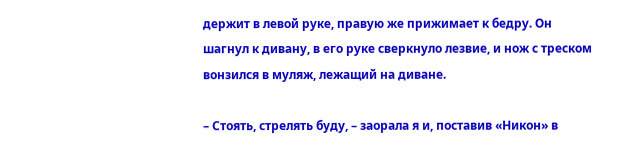держит в левой руке, правую же прижимает к бедру. Он шагнул к дивану, в его руке сверкнуло лезвие, и нож с треском вонзился в муляж, лежащий на диване.

– Стоять, стрелять буду, – заорала я и, поставив «Никон» в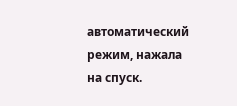автоматический режим, нажала на спуск.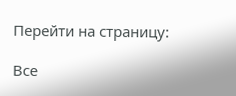Перейти на страницу:

Все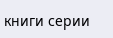книги серии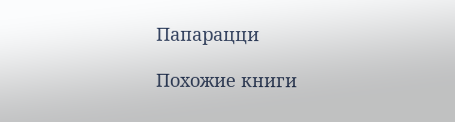Папарацци

Похожие книги